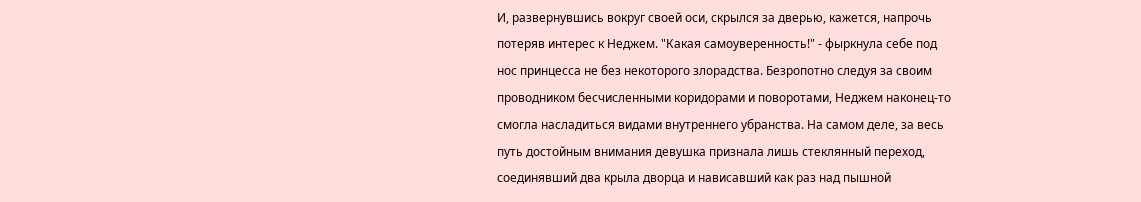И, развернувшись вокруг своей оси, скрылся за дверью, кажется, напрочь потеряв интерес к Неджем. "Какая самоуверенность!" - фыркнула себе под нос принцесса не без некоторого злорадства. Безропотно следуя за своим проводником бесчисленными коридорами и поворотами, Неджем наконец-то смогла насладиться видами внутреннего убранства. На самом деле, за весь путь достойным внимания девушка признала лишь стеклянный переход, соединявший два крыла дворца и нависавший как раз над пышной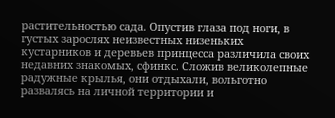растительностью сада. Опустив глаза под ноги, в густых зарослях неизвестных низеньких кустарников и деревьев принцесса различила своих недавних знакомых, сфинкс. Сложив великолепные радужные крылья, они отдыхали, вольготно развалясь на личной территории и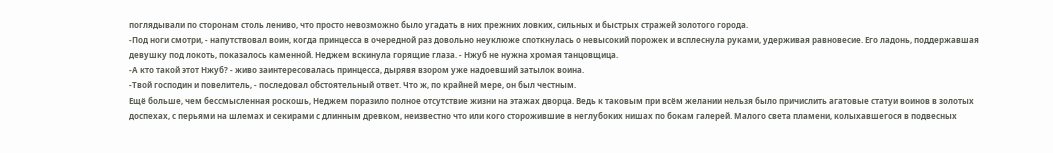поглядывали по сторонам столь лениво, что просто невозможно было угадать в них прежних ловких, сильных и быстрых стражей золотого города.
-Под ноги смотри, - напутствовал воин, когда принцесса в очередной раз довольно неуклюже споткнулась о невысокий порожек и всплеснула руками, удерживая равновесие. Его ладонь, поддержавшая девушку под локоть, показалось каменной. Неджем вскинула горящие глаза. - Нжуб не нужна хромая танцовщица.
-А кто такой этот Нжуб? - живо заинтересовалась принцесса, дырявя взором уже надоевший затылок воина.
-Твой господин и повелитель, - последовал обстоятельный ответ. Что ж, по крайней мере, он был честным.
Ещё больше, чем бессмысленная роскошь, Неджем поразило полное отсутствие жизни на этажах дворца. Ведь к таковым при всём желании нельзя было причислить агатовые статуи воинов в золотых доспехах, с перьями на шлемах и секирами с длинным древком, неизвестно что или кого сторожившие в неглубоких нишах по бокам галерей. Малого света пламени, колыхавшегося в подвесных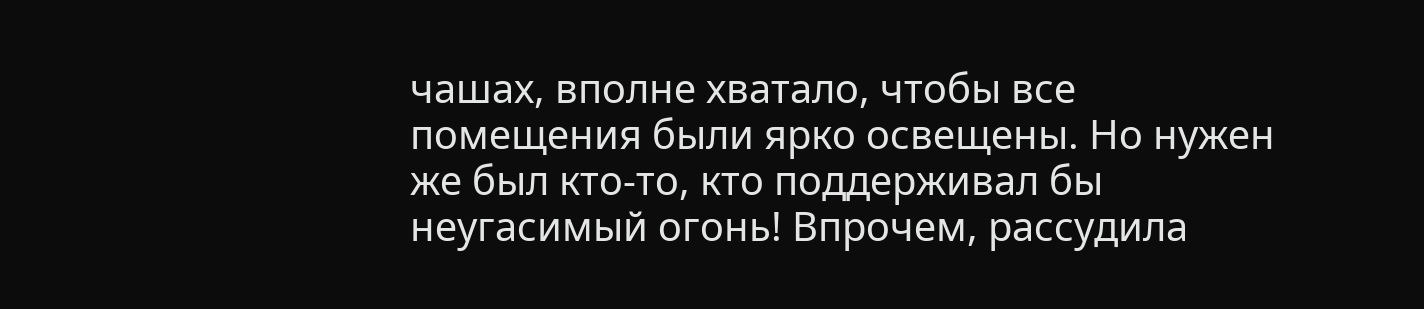чашах, вполне хватало, чтобы все помещения были ярко освещены. Но нужен же был кто-то, кто поддерживал бы неугасимый огонь! Впрочем, рассудила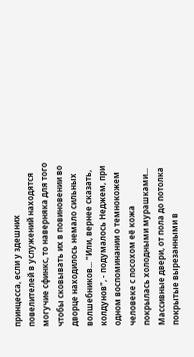принцесса, если у здешних повелителей в услужений находятся могучие сфинкс, то наверняка для того чтобы сковывать их в повиновении во дворце находилось немало сильных волшебников... "Или, вернее сказать, колдунов", - подумалось Неджем, при одном воспоминании о темнокожем человеке с посохом её кожа покрылась холодными мурашками...
Массивные двери, от пола до потолка покрытые вырезанными в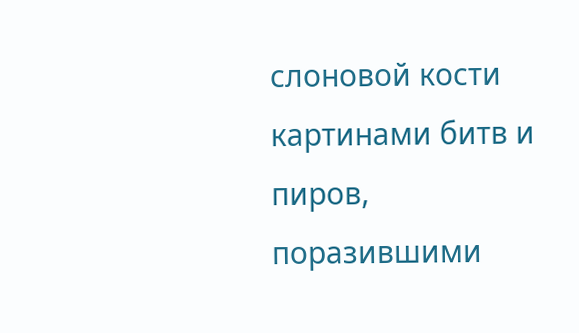слоновой кости картинами битв и пиров, поразившими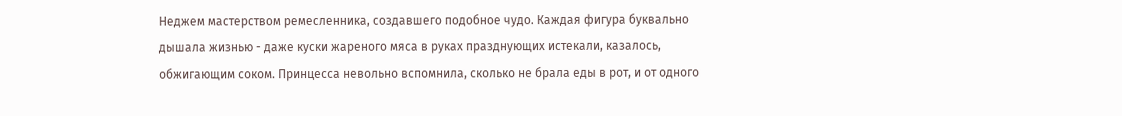Неджем мастерством ремесленника, создавшего подобное чудо. Каждая фигура буквально дышала жизнью - даже куски жареного мяса в руках празднующих истекали, казалось, обжигающим соком. Принцесса невольно вспомнила, сколько не брала еды в рот, и от одного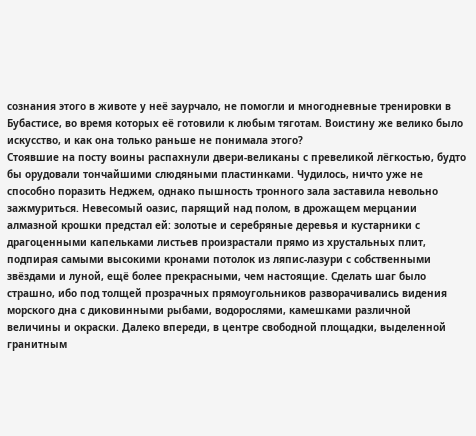сознания этого в животе у неё заурчало, не помогли и многодневные тренировки в Бубастисе, во время которых её готовили к любым тяготам. Воистину же велико было искусство, и как она только раньше не понимала этого?
Стоявшие на посту воины распахнули двери-великаны с превеликой лёгкостью, будто бы орудовали тончайшими слюдяными пластинками. Чудилось, ничто уже не способно поразить Неджем, однако пышность тронного зала заставила невольно зажмуриться. Невесомый оазис, парящий над полом, в дрожащем мерцании алмазной крошки предстал ей: золотые и серебряные деревья и кустарники с драгоценными капельками листьев произрастали прямо из хрустальных плит, подпирая самыми высокими кронами потолок из ляпис-лазури с собственными звёздами и луной, ещё более прекрасными, чем настоящие. Сделать шаг было страшно, ибо под толщей прозрачных прямоугольников разворачивались видения морского дна с диковинными рыбами, водорослями, камешками различной величины и окраски. Далеко впереди, в центре свободной площадки, выделенной гранитным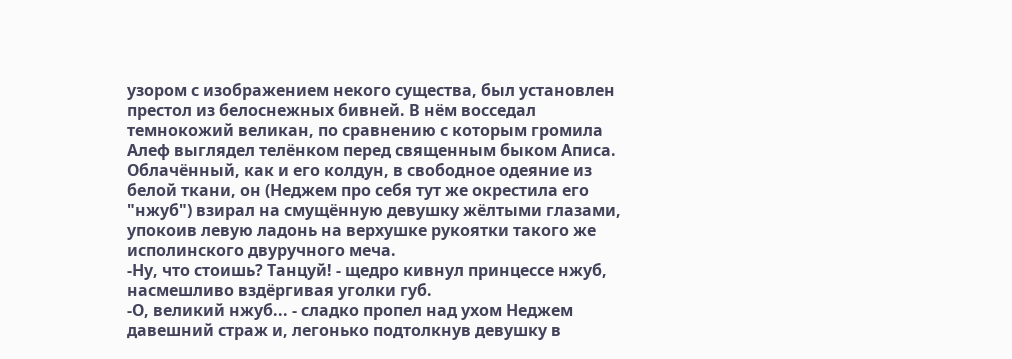узором с изображением некого существа, был установлен престол из белоснежных бивней. В нём восседал темнокожий великан, по сравнению с которым громила Алеф выглядел телёнком перед священным быком Аписа. Облачённый, как и его колдун, в свободное одеяние из белой ткани, он (Неджем про себя тут же окрестила его "нжуб") взирал на смущённую девушку жёлтыми глазами, упокоив левую ладонь на верхушке рукоятки такого же исполинского двуручного меча.
-Ну, что стоишь? Танцуй! - щедро кивнул принцессе нжуб, насмешливо вздёргивая уголки губ.
-О, великий нжуб... - сладко пропел над ухом Неджем давешний страж и, легонько подтолкнув девушку в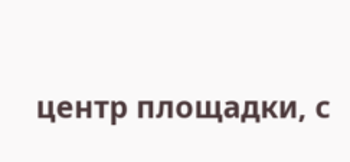центр площадки, с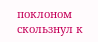поклоном скользнул к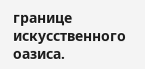границе искусственного оазиса.